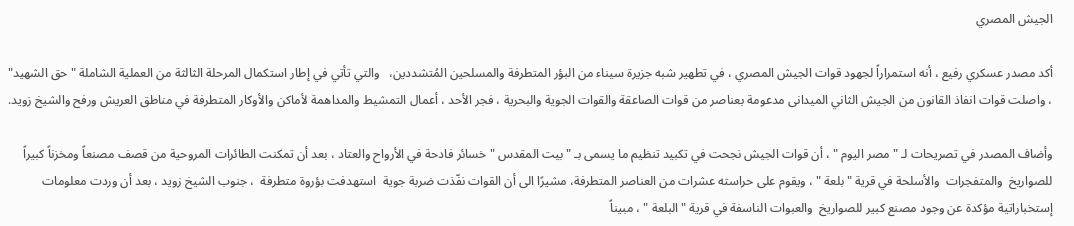الجيش المصري

أكد مصدر عسكري رفيع ، أنه استمراراً لجهود قوات الجيش المصري ، في تطهير شبه جزيرة سيناء من البؤر المتطرفة والمسلحين المُتشددين،   والتي تأتي في إطار استكمال المرحلة الثالثة من العملية الشاملة "حق الشهيد" ، واصلت قوات انفاذ القانون من الجيش الثاني الميدانى مدعومة بعناصر من قوات الصاعقة والقوات الجوية والبحرية ، فجر الأحد ، أعمال التمشيط والمداهمة لأماكن والأوكار المتطرفة في مناطق العريش ورفح والشيخ زويد.

وأضاف المصدر في تصريحات لـ " مصر اليوم " ، أن قوات الجيش نجحت في تكبيد تنظيم ما يسمى بـ " بيت المقدس " خسائر فادحة في الأرواح والعتاد ، بعد أن تمكنت الطائرات المروحية من قصف مصنعاً ومخزناً كبيراً للصواريخ  والمتفجرات  والأسلحة في قرية " بلعة " ، ويقوم على حراسته عشرات من العناصر المتطرفة، مشيرًا الى أن القوات نفّذت ضربة جوية  استهدفت بؤروة متطرفة  ، جنوب الشيخ زويد ، بعد أن وردت معلومات إستخباراتية مؤكدة عن وجود مصنع كبير للصواريخ  والعبوات الناسفة في قرية " البلعة " ، مبيناً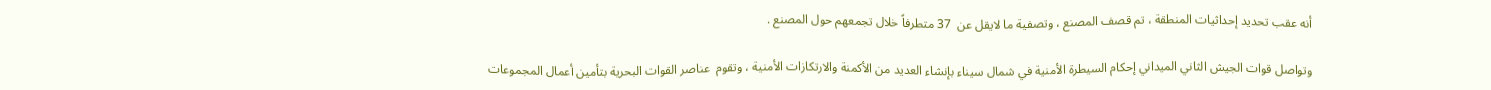أنه عقب تحديد إحداثيات المنطقة ، تم قصف المصنع ، وتصفية ما لايقل عن  37 متطرفاً خلال تجمعهم حول المصنع .

وتواصل قوات الجيش الثاني الميداني إحكام السيطرة الأمنية في شمال سيناء بإنشاء العديد من الأكمنة والارتكازات الأمنية ، وتقوم  عناصر القوات البحرية بتأمين أعمال المجموعات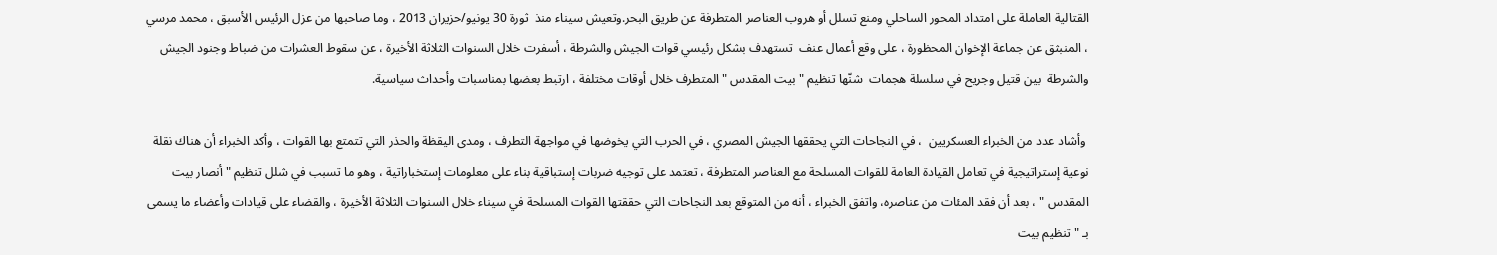القتالية العاملة على امتداد المحور الساحلي ومنع تسلل أو هروب العناصر المتطرفة عن طريق البحر.وتعيش سيناء منذ  ثورة 30 يونيو/حزيران 2013 ، وما صاحبها من عزل الرئيس الأسبق ، محمد مرسي ، المنبثق عن جماعة الإخوان المحظورة ، على وقع أعمال عنف  تستهدف بشكل رئيسي قوات الجيش والشرطة ، أسفرت خلال السنوات الثلاثة الأخيرة ، عن سقوط العشرات من ضباط وجنود الجيش والشرطة  بين قتيل وجريح في سلسلة هجمات  شنّها تنظيم " بيت المقدس " المتطرف خلال أوقات مختلفة ، ارتبط بعضها بمناسبات وأحداث سياسية.

 وأشاد عدد من الخبراء العسكريين  ، في النجاحات التي يحققها الجيش المصري ، في الحرب التي يخوضها في مواجهة التطرف ، ومدى اليقظة والحذر التي تتمتع بها القوات ، وأكد الخبراء أن هناك نقلة نوعية إستراتيجية في تعامل القيادة العامة للقوات المسلحة مع العناصر المتطرفة ، تعتمد على توجيه ضربات إستباقية بناء على معلومات إستخباراتية ، وهو ما تسبب في شلل تنظيم " أنصار بيت المقدس " ، بعد أن فقد المئات من عناصره، واتفق الخبراء ، أنه من المتوقع بعد النجاحات التي حققتها القوات المسلحة في سيناء خلال السنوات الثلاثة الأخيرة ، والقضاء على قيادات وأعضاء ما يسمى بـ " تنظيم بيت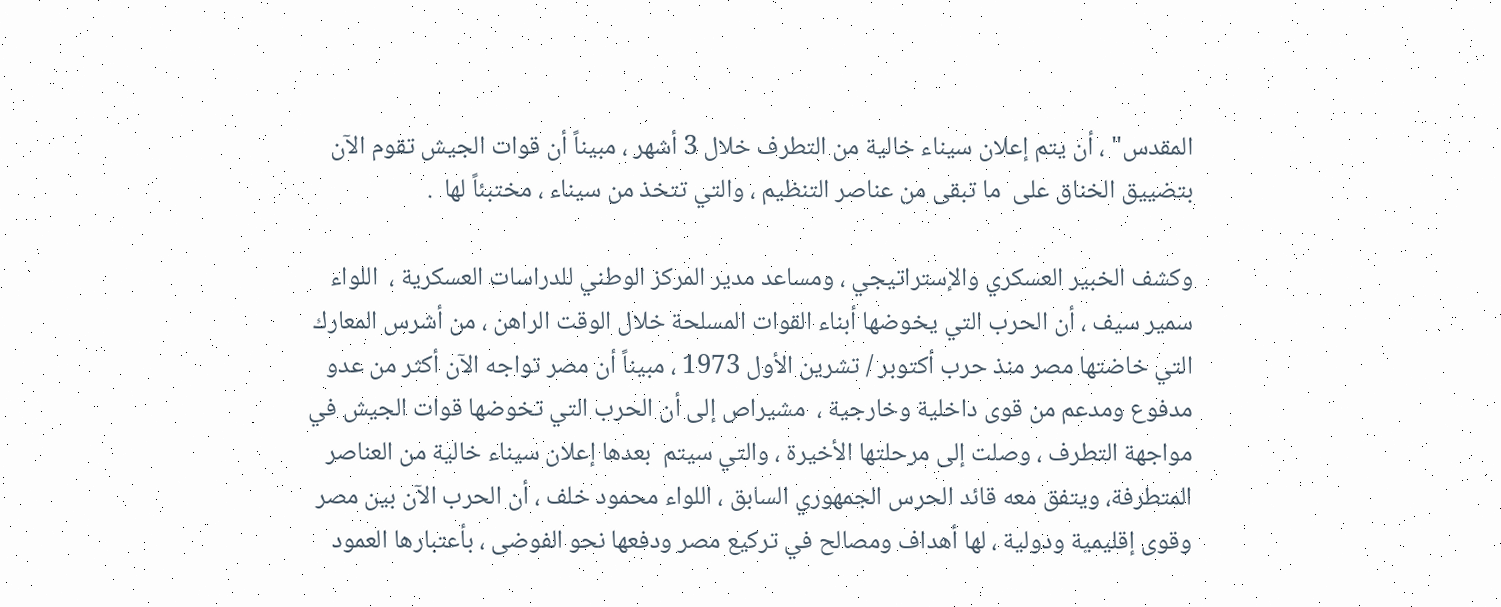المقدس" ، أن يتم إعلان سيناء خالية من التطرف خلال 3 أشهر ، مبيناً أن قوات الجيش تقوم الآن بتضييق الخناق على  ما تبقى من عناصر التنظيم ، والتي تتخذ من سيناء ، مختبئاً لها  .

وكشف الخبير العسكري والإستراتيجي ، ومساعد مدير المركز الوطني للدراسات العسكرية ،  اللواء سمير سيف ، أن الحرب التي يخوضها أبناء القوات المسلحة خلال الوقت الراهن ، من أشرس المعارك التي خاضتها مصر منذ حرب أكتوبر / تشرين الأول 1973 ، مبيناً أن مصر تواجه الآن أكثر من عدو مدفوع ومدعم من قوى داخلية وخارجية ،  مشيراص إلى أن الحرب التي تخوضها قوات الجيش في مواجهة التطرف ، وصلت إلى مرحلتها الأخيرة ، والتي سيتم  بعدها إعلان سيناء خالية من العناصر المتطرفة، ويتفق معه قائد الحرس الجمهوري السابق ، اللواء محمود خلف ، أن الحرب الآن بين مصر وقوى إقليمية ودولية ، لها أهداف ومصالح في تركيع مصر ودفعها نحو الفوضى ، بأعتبارها العمود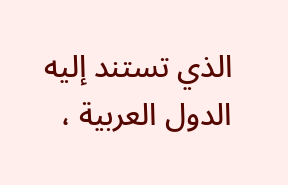الذي تستند إليه الدول العربية ،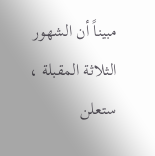مبيناً أن الشهور الثلاثة المقبلة ،  ستعلن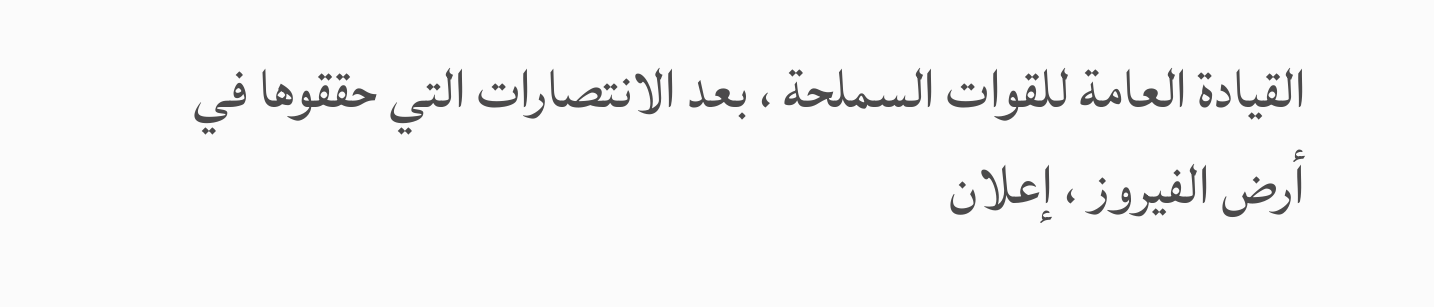القيادة العامة للقوات السملحة ، بعد الانتصارات التي حققوها في أرض الفيروز ، إعلان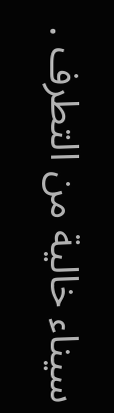سيناء خالية من التطرف .